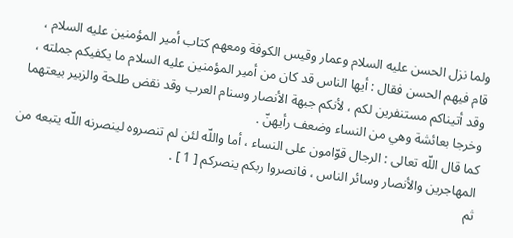ولما نزل الحسن عليه السلام وعمار وقيس الكوفة ومعهم كتاب أمير المؤمنين عليه السلام ، قام فيهم الحسن فقال : أيها الناس قد كان من أمير المؤمنين عليه السلام ما يكفيكم جملته ، وقد أتيناكم مستنفرين لكم ، لأنكم جبهة الأنصار وسنام العرب وقد نقض طلحة والزبير بيعتهما وخرجا بعائشة وهي من النساء وضعف رأيهنّ .
كما قال اللّه تعالى : الرجال قوّامون على النساء ، أما واللّه لئن لم تنصروه لينصرنه اللّه يتبعه من المهاجرين والأنصار وسائر الناس ، فانصروا ربكم ينصركم [ 1 ] .
ثم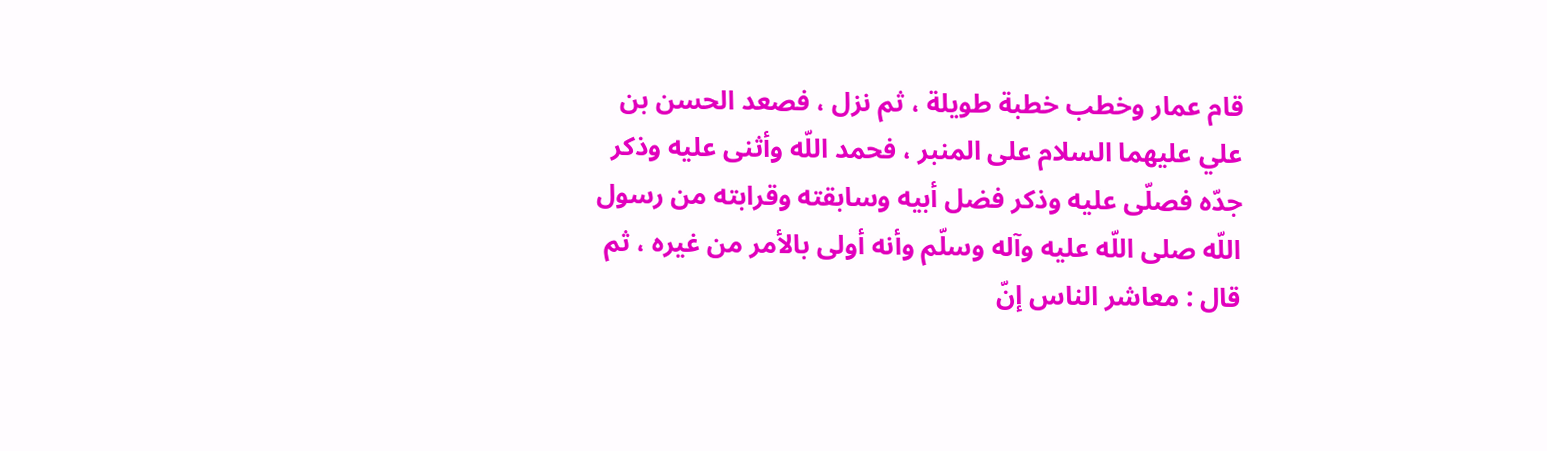قام عمار وخطب خطبة طويلة ، ثم نزل ، فصعد الحسن بن علي عليهما السلام على المنبر ، فحمد اللّه وأثنى عليه وذكر جدّه فصلّى عليه وذكر فضل أبيه وسابقته وقرابته من رسول اللّه صلى اللّه عليه وآله وسلّم وأنه أولى بالأمر من غيره ، ثم قال : معاشر الناس إنّ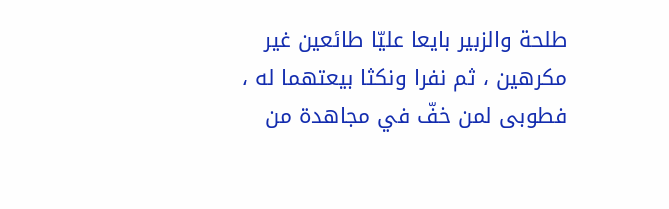طلحة والزبير بايعا عليّا طائعين غير مكرهين ، ثم نفرا ونكثا بيعتهما له ، فطوبى لمن خفّ في مجاهدة من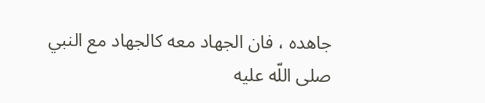جاهده ، فان الجهاد معه كالجهاد مع النبي صلى اللّه عليه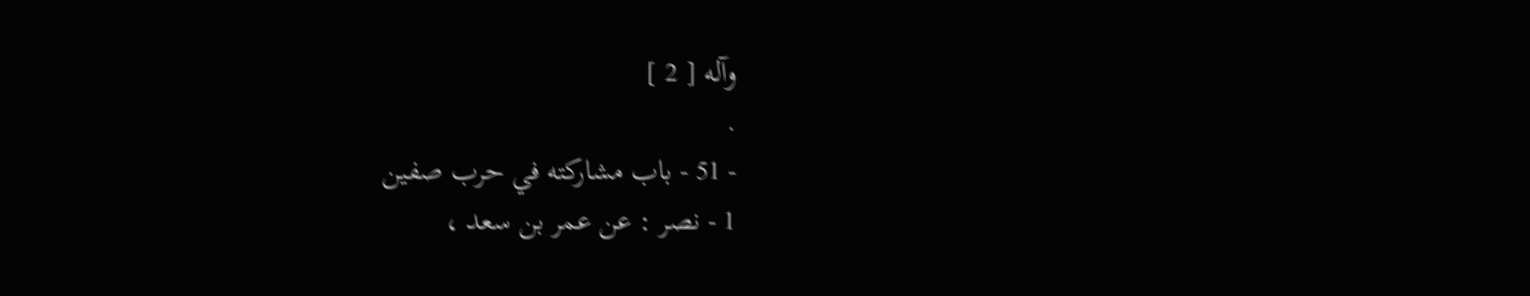وآله [ 2 ]
.
- 51 - باب مشاركته في حرب صفين
1 - نصر : عن عمر بن سعد ،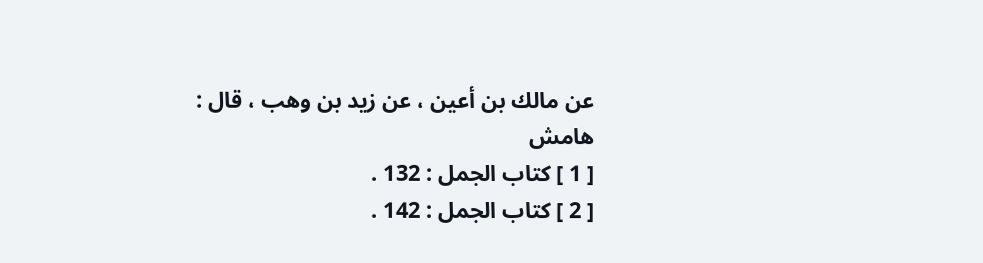عن مالك بن أعين ، عن زيد بن وهب ، قال :
هامش
[ 1 ] كتاب الجمل : 132 .
[ 2 ] كتاب الجمل : 142 .